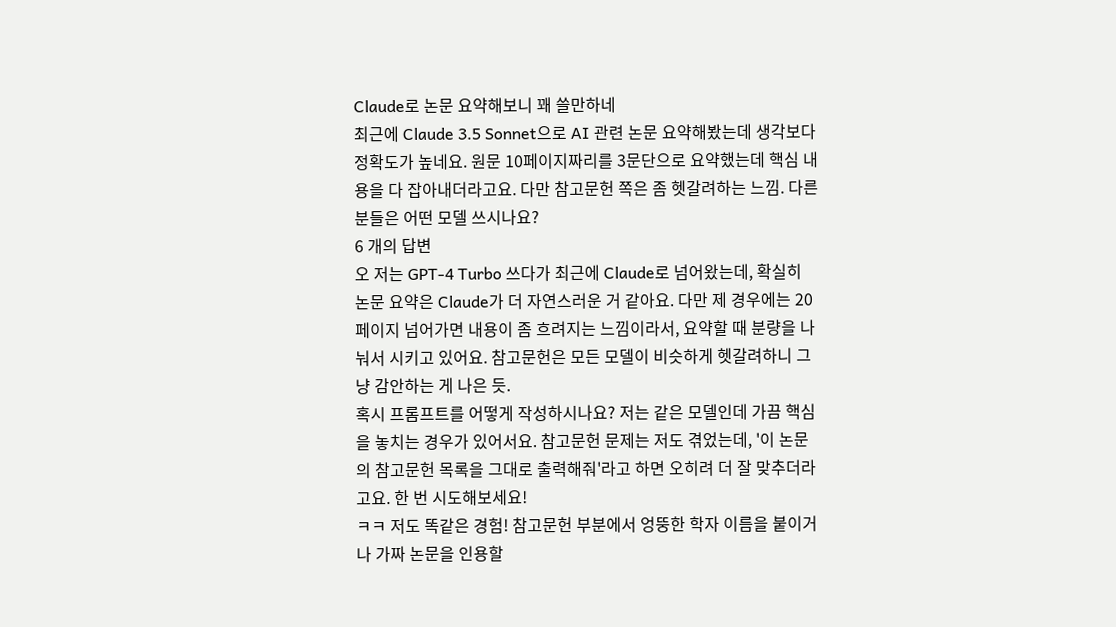Claude로 논문 요약해보니 꽤 쓸만하네
최근에 Claude 3.5 Sonnet으로 AI 관련 논문 요약해봤는데 생각보다 정확도가 높네요. 원문 10페이지짜리를 3문단으로 요약했는데 핵심 내용을 다 잡아내더라고요. 다만 참고문헌 쪽은 좀 헷갈려하는 느낌. 다른 분들은 어떤 모델 쓰시나요?
6 개의 답변
오 저는 GPT-4 Turbo 쓰다가 최근에 Claude로 넘어왔는데, 확실히 논문 요약은 Claude가 더 자연스러운 거 같아요. 다만 제 경우에는 20페이지 넘어가면 내용이 좀 흐려지는 느낌이라서, 요약할 때 분량을 나눠서 시키고 있어요. 참고문헌은 모든 모델이 비슷하게 헷갈려하니 그냥 감안하는 게 나은 듯.
혹시 프롬프트를 어떻게 작성하시나요? 저는 같은 모델인데 가끔 핵심을 놓치는 경우가 있어서요. 참고문헌 문제는 저도 겪었는데, '이 논문의 참고문헌 목록을 그대로 출력해줘'라고 하면 오히려 더 잘 맞추더라고요. 한 번 시도해보세요!
ㅋㅋ 저도 똑같은 경험! 참고문헌 부분에서 엉뚱한 학자 이름을 붙이거나 가짜 논문을 인용할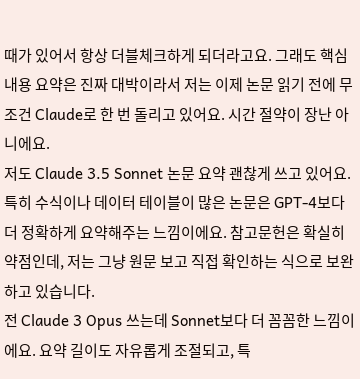때가 있어서 항상 더블체크하게 되더라고요. 그래도 핵심 내용 요약은 진짜 대박이라서 저는 이제 논문 읽기 전에 무조건 Claude로 한 번 돌리고 있어요. 시간 절약이 장난 아니에요.
저도 Claude 3.5 Sonnet 논문 요약 괜찮게 쓰고 있어요. 특히 수식이나 데이터 테이블이 많은 논문은 GPT-4보다 더 정확하게 요약해주는 느낌이에요. 참고문헌은 확실히 약점인데, 저는 그냥 원문 보고 직접 확인하는 식으로 보완하고 있습니다.
전 Claude 3 Opus 쓰는데 Sonnet보다 더 꼼꼼한 느낌이에요. 요약 길이도 자유롭게 조절되고, 특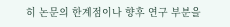히 논문의 한계점이나 향후 연구 부분을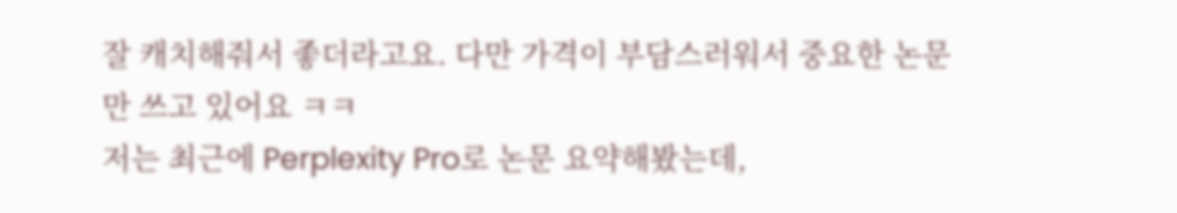잘 캐치해줘서 좋더라고요. 다만 가격이 부담스러워서 중요한 논문만 쓰고 있어요 ㅋㅋ
저는 최근에 Perplexity Pro로 논문 요약해봤는데,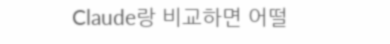Claude랑 비교하면 어떨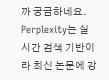까 궁금하네요. Perplexity는 실시간 검색 기반이라 최신 논문에 강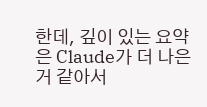한데, 깊이 있는 요약은 Claude가 더 나은 거 같아서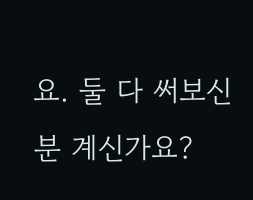요. 둘 다 써보신 분 계신가요?